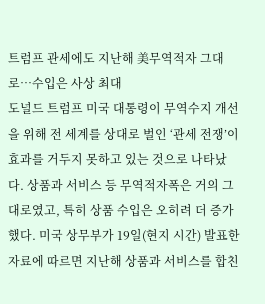트럼프 관세에도 지난해 美무역적자 그대로…수입은 사상 최대
도널드 트럼프 미국 대통령이 무역수지 개선을 위해 전 세계를 상대로 벌인 ‘관세 전쟁’이 효과를 거두지 못하고 있는 것으로 나타났다. 상품과 서비스 등 무역적자폭은 거의 그대로였고, 특히 상품 수입은 오히려 더 증가했다. 미국 상무부가 19일(현지 시간) 발표한 자료에 따르면 지난해 상품과 서비스를 합친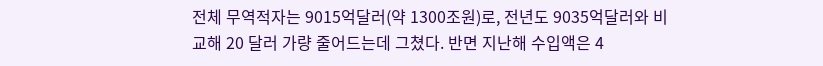전체 무역적자는 9015억달러(약 1300조원)로, 전년도 9035억달러와 비교해 20 달러 가량 줄어드는데 그쳤다. 반면 지난해 수입액은 4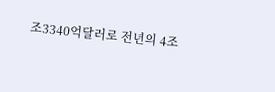조3340억달러로 전년의 4조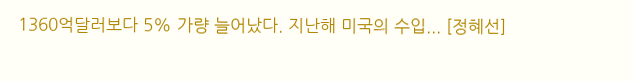1360억달러보다 5% 가량 늘어났다. 지난해 미국의 수입... [정혜선]